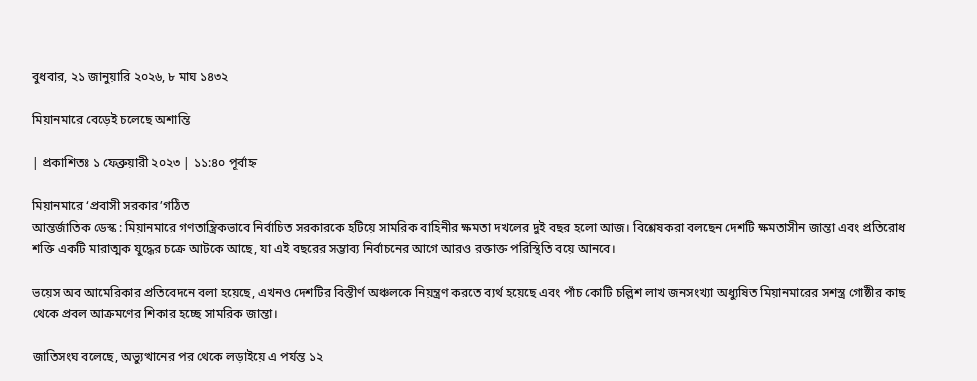বুধবার, ২১ জানুয়ারি ২০২৬, ৮ মাঘ ১৪৩২

মিয়ানমারে বেড়েই চলেছে অশান্তি

| প্রকাশিতঃ ১ ফেব্রুয়ারী ২০২৩ | ১১:৪০ পূর্বাহ্ন

মিয়ানমারে ‘প্রবাসী সরকার’গঠিত
আন্তর্জাতিক ডেস্ক : মিয়ানমারে গণতান্ত্রিকভাবে নির্বাচিত সরকারকে হটিয়ে সামরিক বাহিনীর ক্ষমতা দখলের দুই বছর হলো আজ। বিশ্লেষকরা বলছেন দেশটি ক্ষমতাসীন জান্তা এবং প্রতিরোধ শক্তি একটি মারাত্মক যুদ্ধের চক্রে আটকে আছে, যা এই বছরের সম্ভাব্য নির্বাচনের আগে আরও রক্তাক্ত পরিস্থিতি বয়ে আনবে।

ভয়েস অব আমেরিকার প্রতিবেদনে বলা হয়েছে, এখনও দেশটির বিস্তীর্ণ অঞ্চলকে নিয়ন্ত্রণ করতে ব্যর্থ হয়েছে এবং পাঁচ কোটি চল্লিশ লাখ জনসংখ্যা অধ্যুষিত মিয়ানমারের সশস্ত্র গোষ্ঠীর কাছ থেকে প্রবল আক্রমণের শিকার হচ্ছে সামরিক জান্তা।

জাতিসংঘ বলেছে, অভ্যুত্থানের পর থেকে লড়াইয়ে এ পর্যন্ত ১২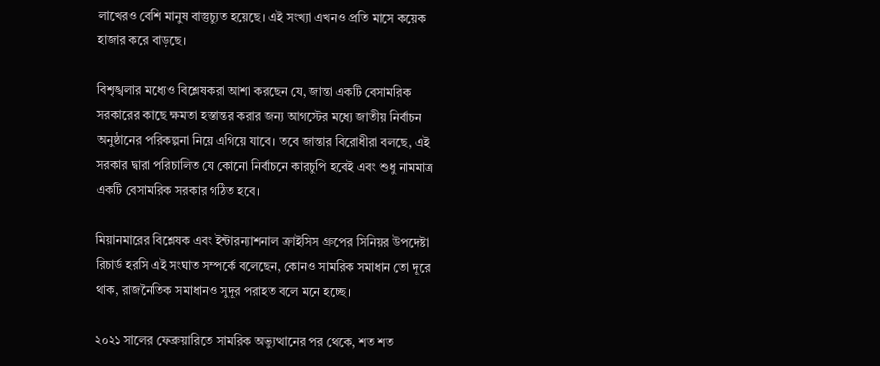লাখেরও বেশি মানুষ বাস্তুচ্যুত হয়েছে। এই সংখ্যা এখনও প্রতি মাসে কয়েক হাজার করে বাড়ছে।

বিশৃঙ্খলার মধ্যেও বিশ্লেষকরা আশা করছেন যে, জান্তা একটি বেসামরিক সরকারের কাছে ক্ষমতা হস্তান্তর করার জন্য আগস্টের মধ্যে জাতীয় নির্বাচন অনুষ্ঠানের পরিকল্পনা নিয়ে এগিয়ে যাবে। তবে জান্তার বিরোধীরা বলছে, এই সরকার দ্বারা পরিচালিত যে কোনো নির্বাচনে কারচুপি হবেই এবং শুধু নামমাত্র একটি বেসামরিক সরকার গঠিত হবে।

মিয়ানমারের বিশ্লেষক এবং ইন্টারন্যাশনাল ক্রাইসিস গ্রুপের সিনিয়র উপদেষ্টা রিচার্ড হরসি এই সংঘাত সম্পর্কে বলেছেন, কোনও সামরিক সমাধান তো দূরে থাক, রাজনৈতিক সমাধানও সুদূর পরাহত বলে মনে হচ্ছে।

২০২১ সালের ফেব্রুয়ারিতে সামরিক অভ্যুত্থানের পর থেকে, শত শত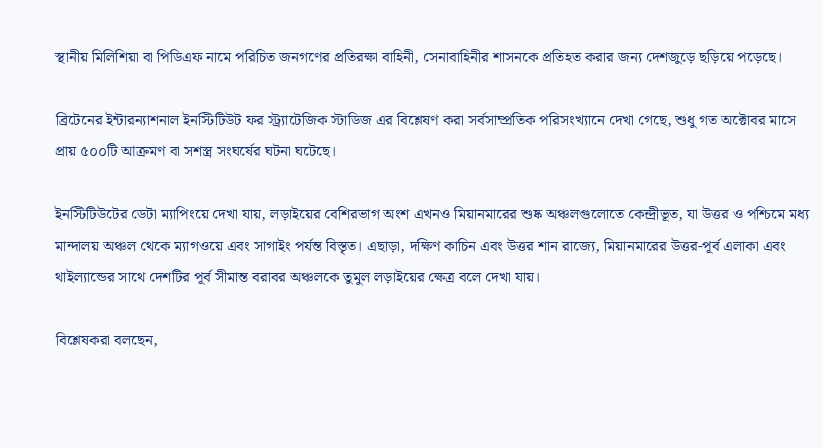স্থানীয় মিলিশিয়া বা পিডিএফ নামে পরিচিত জনগণের প্রতিরক্ষা বাহিনী, সেনাবাহিনীর শাসনকে প্রতিহত করার জন্য দেশজুড়ে ছড়িয়ে পড়েছে।

ব্রিটেনের ইন্টারন্যাশনাল ইনস্টিটিউট ফর স্ট্র্যাটেজিক স্টাডিজ এর বিশ্লেষণ করা সর্বসাম্প্রতিক পরিসংখ্যানে দেখা গেছে, শুধু গত অক্টোবর মাসে প্রায় ৫০০টি আক্রমণ বা সশস্ত্র সংঘর্ষের ঘটনা ঘটেছে।

ইনস্টিটিউটের ডেটা ম্যাপিংয়ে দেখা যায়, লড়াইয়ের বেশিরভাগ অংশ এখনও মিয়ানমারের শুষ্ক অঞ্চলগুলোতে কেন্দ্রীভূত, যা উত্তর ও পশ্চিমে মধ্য মান্দালয় অঞ্চল থেকে ম্যাগওয়ে এবং সাগাইং পর্যন্ত বিস্তৃত। এছাড়া, দক্ষিণ কাচিন এবং উত্তর শান রাজ্যে, মিয়ানমারের উত্তর-পূর্ব এলাকা এবং থাইল্যান্ডের সাথে দেশটির পূর্ব সীমান্ত বরাবর অঞ্চলকে তুমুল লড়াইয়ের ক্ষেত্র বলে দেখা যায়।

বিশ্লেষকরা বলছেন,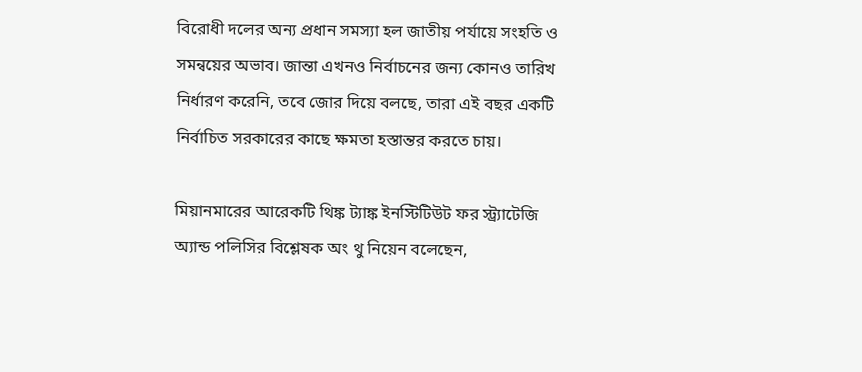বিরোধী দলের অন্য প্রধান সমস্যা হল জাতীয় পর্যায়ে সংহতি ও সমন্বয়ের অভাব। জান্তা এখনও নির্বাচনের জন্য কোনও তারিখ নির্ধারণ করেনি, তবে জোর দিয়ে বলছে, তারা এই বছর একটি নির্বাচিত সরকারের কাছে ক্ষমতা হস্তান্তর করতে চায়।

মিয়ানমারের আরেকটি থিঙ্ক ট্যাঙ্ক ইনস্টিটিউট ফর স্ট্র্যাটেজি অ্যান্ড পলিসির বিশ্লেষক অং থু নিয়েন বলেছেন,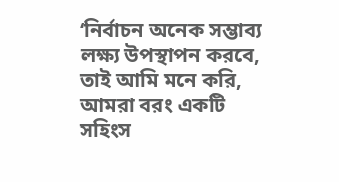‘নির্বাচন অনেক সম্ভাব্য লক্ষ্য উপস্থাপন করবে, তাই আমি মনে করি, আমরা বরং একটি সহিংস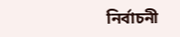নির্বাচনী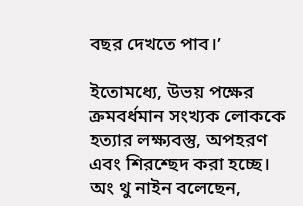বছর দেখতে পাব।’

ইতোমধ্যে, উভয় পক্ষের ক্রমবর্ধমান সংখ্যক লোককে হত্যার লক্ষ্যবস্তু, অপহরণ এবং শিরশ্ছেদ করা হচ্ছে। অং থু নাইন বলেছেন,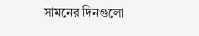সামনের দিনগুলো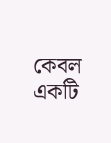কেবল একটি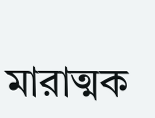মারাত্মক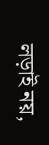লড়াই নয়,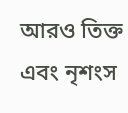আরও তিক্ত এবং নৃশংস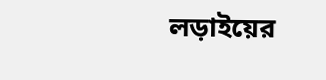লড়াইয়ের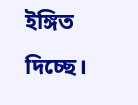ইঙ্গিত দিচ্ছে।